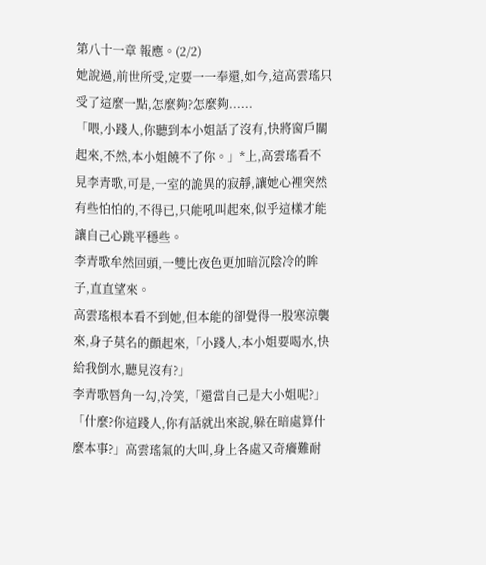第八十一章 報應。(2/2)
她說過,前世所受,定要一一奉還,如今,這高雲瑤只受了這麼一點,怎麼夠?怎麼夠......
「喂,小踐人,你聽到本小姐話了沒有,快將窗戶關起來,不然,本小姐饒不了你。」*上,高雲瑤看不見李青歌,可是,一室的詭異的寂靜,讓她心裡突然有些怕怕的,不得已,只能吼叫起來,似乎這樣才能讓自己心跳平穩些。
李青歌牟然回頭,一雙比夜色更加暗沉陰冷的眸子,直直望來。
高雲瑤根本看不到她,但本能的卻覺得一股寒涼襲來,身子莫名的顫起來,「小踐人,本小姐要喝水,快給我倒水,聽見沒有?」
李青歌唇角一勾,冷笑,「還當自己是大小姐呢?」
「什麼?你這踐人,你有話就出來說,躲在暗處算什麼本事?」高雲瑤氣的大叫,身上各處又奇癢難耐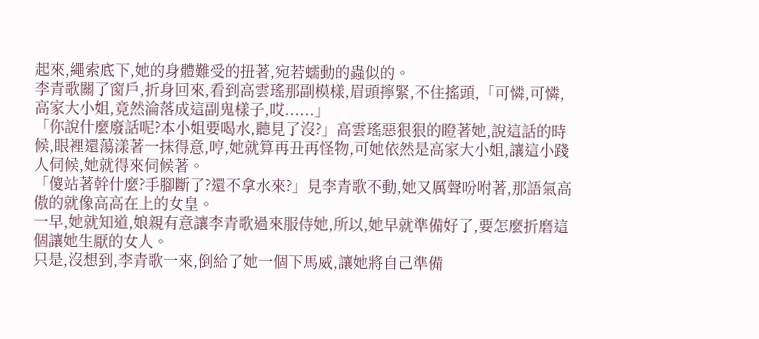起來,繩索底下,她的身體難受的扭著,宛若蠕動的蟲似的。
李青歌關了窗戶,折身回來,看到高雲瑤那副模樣,眉頭擰緊,不住搖頭,「可憐,可憐,高家大小姐,竟然淪落成這副鬼樣子,哎......」
「你說什麼廢話呢?本小姐要喝水,聽見了沒?」高雲瑤惡狠狠的瞪著她,說這話的時候,眼裡還蕩漾著一抹得意,哼,她就算再丑再怪物,可她依然是高家大小姐,讓這小踐人伺候,她就得來伺候著。
「傻站著幹什麼?手腳斷了?還不拿水來?」見李青歌不動,她又厲聲吩咐著,那語氣高傲的就像高高在上的女皇。
一早,她就知道,娘親有意讓李青歌過來服侍她,所以,她早就準備好了,要怎麼折磨這個讓她生厭的女人。
只是,沒想到,李青歌一來,倒給了她一個下馬威,讓她將自己準備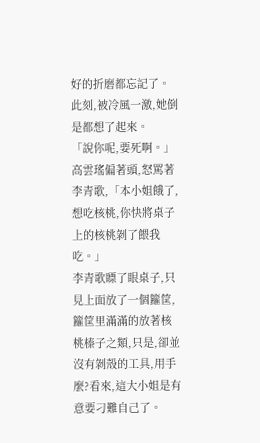好的折磨都忘記了。
此刻,被冷風一激,她倒是都想了起來。
「說你呢,要死啊。」高雲瑤偏著頭,怒罵著李青歌,「本小姐餓了,想吃核桃,你快將桌子上的核桃剝了餵我吃。」
李青歌瞟了眼桌子,只見上面放了一個籮筐,籮筐里滿滿的放著核桃榛子之類,只是,卻並沒有剝殼的工具,用手麼?看來,這大小姐是有意要刁難自己了。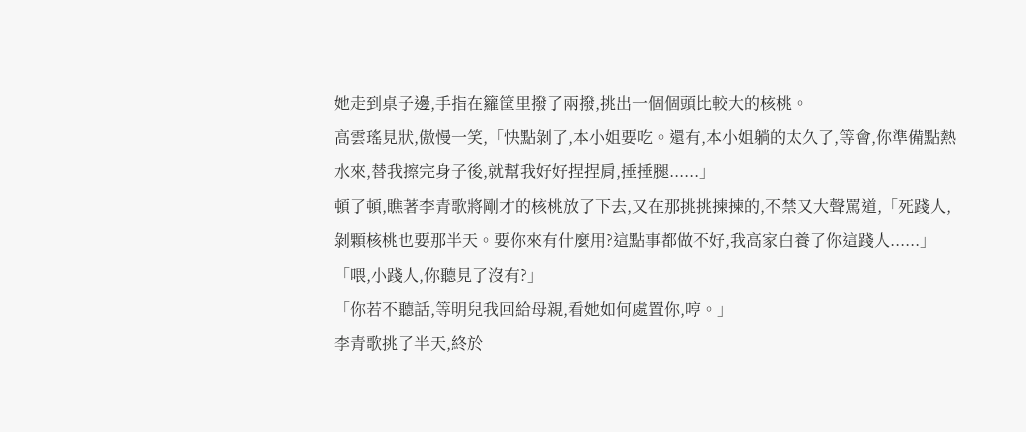她走到桌子邊,手指在籮筐里撥了兩撥,挑出一個個頭比較大的核桃。
高雲瑤見狀,傲慢一笑,「快點剝了,本小姐要吃。還有,本小姐躺的太久了,等會,你準備點熱水來,替我擦完身子後,就幫我好好捏捏肩,捶捶腿......」
頓了頓,瞧著李青歌將剛才的核桃放了下去,又在那挑挑揀揀的,不禁又大聲罵道,「死踐人,剝顆核桃也要那半天。要你來有什麼用?這點事都做不好,我高家白養了你這踐人......」
「喂,小踐人,你聽見了沒有?」
「你若不聽話,等明兒我回給母親,看她如何處置你,哼。」
李青歌挑了半天,終於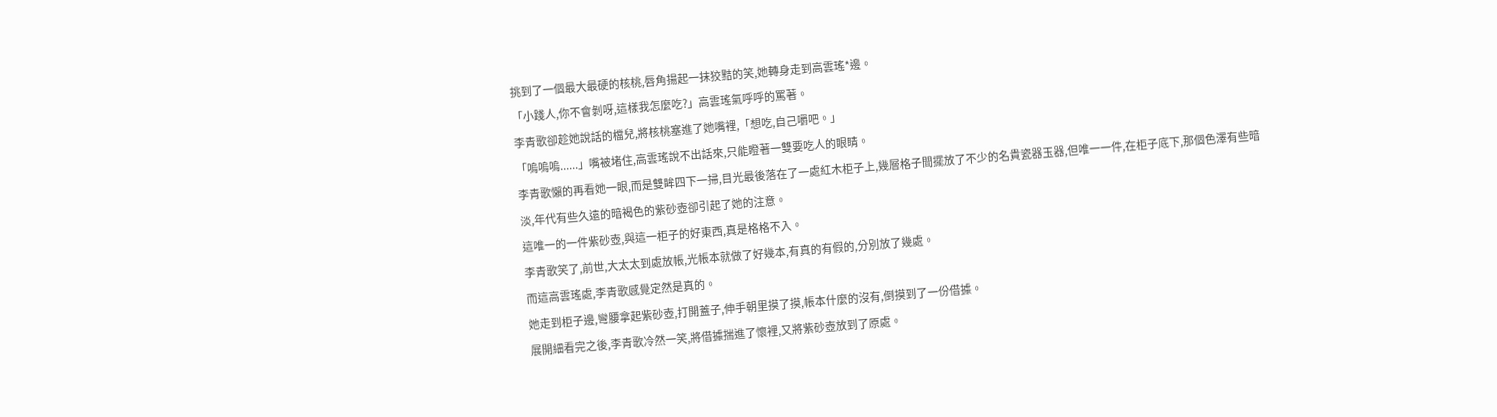挑到了一個最大最硬的核桃,唇角揚起一抹狡黠的笑,她轉身走到高雲瑤*邊。
「小踐人,你不會剝呀,這樣我怎麼吃?」高雲瑤氣呼呼的罵著。
李青歌卻趁她說話的檔兒,將核桃塞進了她嘴裡,「想吃,自己嚼吧。」
「嗚嗚嗚......」嘴被堵住,高雲瑤說不出話來,只能瞪著一雙要吃人的眼睛。
李青歌懶的再看她一眼,而是雙眸四下一掃,目光最後落在了一處紅木柜子上,幾層格子間擺放了不少的名貴瓷器玉器,但唯一一件,在柜子底下,那個色澤有些暗淡,年代有些久遠的暗褐色的紫砂壺卻引起了她的注意。
這唯一的一件紫砂壺,與這一柜子的好東西,真是格格不入。
李青歌笑了,前世,大太太到處放帳,光帳本就做了好幾本,有真的有假的,分別放了幾處。
而這高雲瑤處,李青歌感覺定然是真的。
她走到柜子邊,彎腰拿起紫砂壺,打開蓋子,伸手朝里摸了摸,帳本什麼的沒有,倒摸到了一份借據。
展開細看完之後,李青歌冷然一笑,將借據揣進了懷裡,又將紫砂壺放到了原處。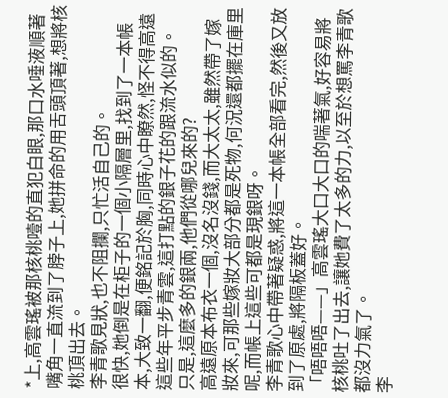*上,高雲瑤被那核桃噎的直犯白眼,那口水唾液順著嘴角一直流到了脖子上,她拼命的用舌頭頂著,想將核桃頂出去。
李青歌見狀,也不阻攔,只忙活自己的。
很快,她倒是在柜子的一個小隔層里,找到了一本帳本,大致一翻,便銘記於胸,同時心中瞭然,怪不得高遠這些年平步青雲,這打點的銀子花的跟流水似的。
只是,這麼多的銀兩,他們從哪兒來的?
高遠原本布衣一個,沒名沒錢,而大太太,雖然帶了嫁妝來,可那些嫁妝大部分都是死物,何況還都擺在庫里呢,而帳上這些可都是現銀呀。
李青歌心中帶著疑惑,將這一本帳全部看完,然後又放到了原處,將隔板蓋好。
「唔唔唔——」高雲瑤大口大口的喘著氣,好容易將核桃吐了出去,讓她費了太多的力,以至於想罵李青歌都沒力氣了。
李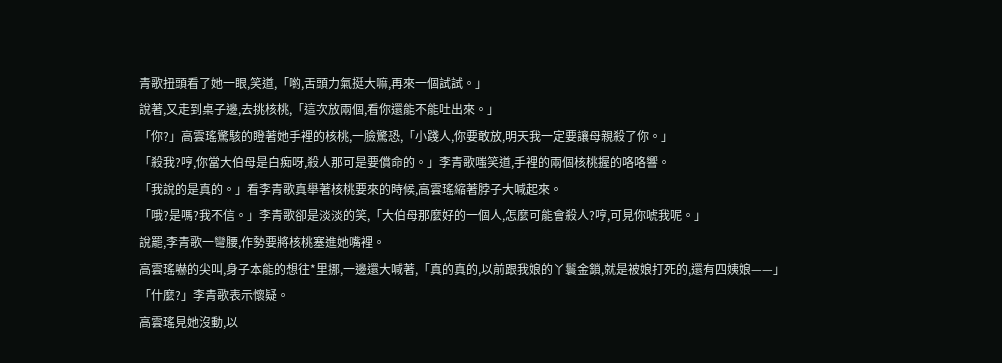青歌扭頭看了她一眼,笑道,「喲,舌頭力氣挺大嘛,再來一個試試。」
說著,又走到桌子邊,去挑核桃,「這次放兩個,看你還能不能吐出來。」
「你?」高雲瑤驚駭的瞪著她手裡的核桃,一臉驚恐,「小踐人,你要敢放,明天我一定要讓母親殺了你。」
「殺我?哼,你當大伯母是白痴呀,殺人那可是要償命的。」李青歌嗤笑道,手裡的兩個核桃握的咯咯響。
「我說的是真的。」看李青歌真舉著核桃要來的時候,高雲瑤縮著脖子大喊起來。
「哦?是嗎?我不信。」李青歌卻是淡淡的笑,「大伯母那麼好的一個人,怎麼可能會殺人?哼,可見你唬我呢。」
說罷,李青歌一彎腰,作勢要將核桃塞進她嘴裡。
高雲瑤嚇的尖叫,身子本能的想往*里挪,一邊還大喊著,「真的真的,以前跟我娘的丫鬟金鎖,就是被娘打死的,還有四姨娘——」
「什麼?」李青歌表示懷疑。
高雲瑤見她沒動,以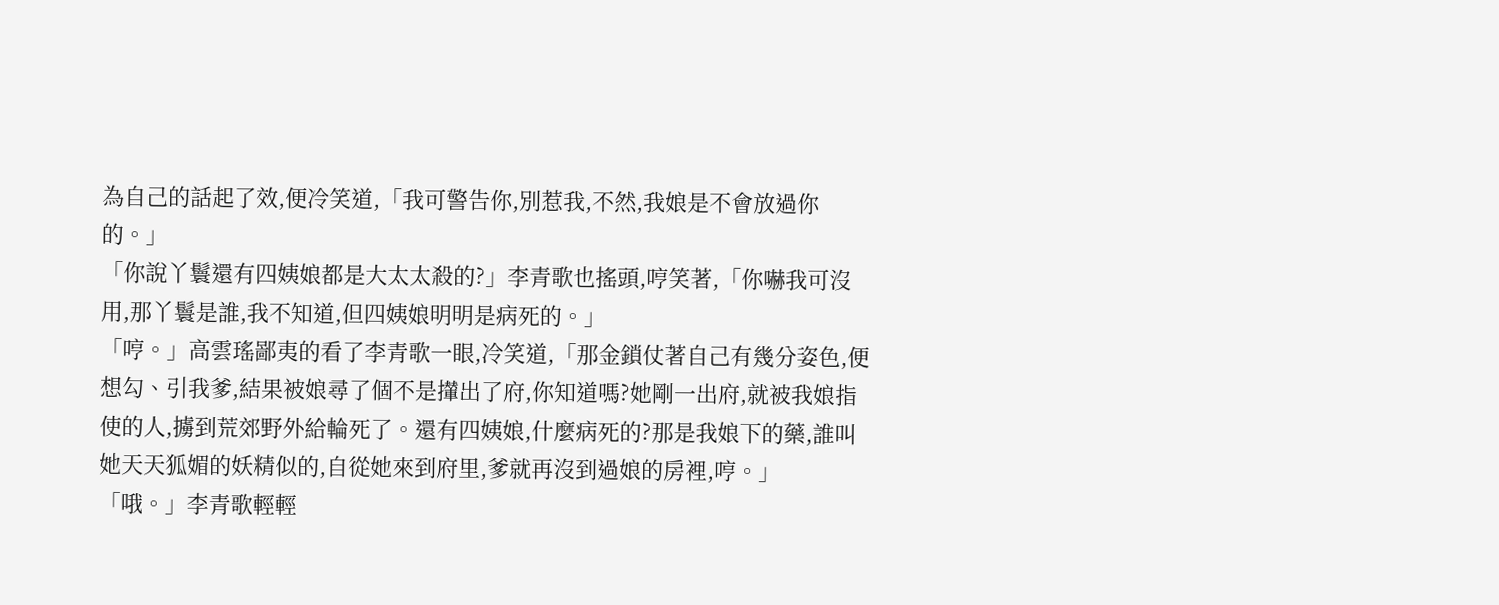為自己的話起了效,便冷笑道,「我可警告你,別惹我,不然,我娘是不會放過你的。」
「你說丫鬟還有四姨娘都是大太太殺的?」李青歌也搖頭,哼笑著,「你嚇我可沒用,那丫鬟是誰,我不知道,但四姨娘明明是病死的。」
「哼。」高雲瑤鄙夷的看了李青歌一眼,冷笑道,「那金鎖仗著自己有幾分姿色,便想勾、引我爹,結果被娘尋了個不是攆出了府,你知道嗎?她剛一出府,就被我娘指使的人,擄到荒郊野外給輪死了。還有四姨娘,什麼病死的?那是我娘下的藥,誰叫她天天狐媚的妖精似的,自從她來到府里,爹就再沒到過娘的房裡,哼。」
「哦。」李青歌輕輕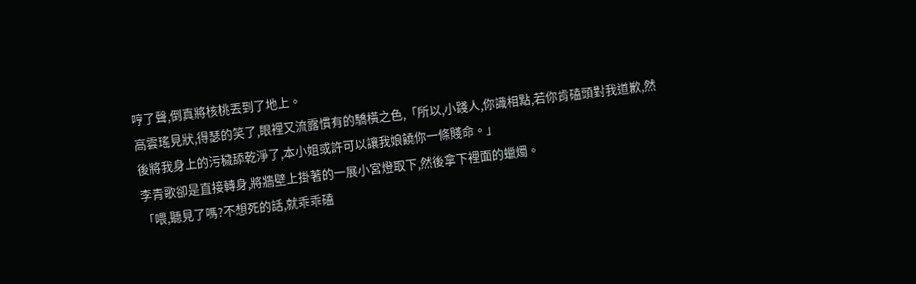哼了聲,倒真將核桃丟到了地上。
高雲瑤見狀,得瑟的笑了,眼裡又流露慣有的驕橫之色,「所以,小踐人,你識相點,若你肯磕頭對我道歉,然後將我身上的污穢舔乾淨了,本小姐或許可以讓我娘饒你一條賤命。」
李青歌卻是直接轉身,將牆壁上掛著的一展小宮燈取下,然後拿下裡面的蠟燭。
「喂,聽見了嗎?不想死的話,就乖乖磕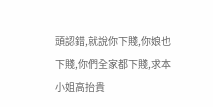頭認錯,就說你下賤,你娘也下賤,你們全家都下賤,求本小姐高抬貴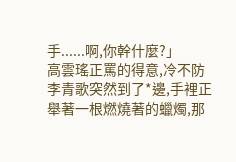手......啊,你幹什麼?」
高雲瑤正罵的得意,冷不防李青歌突然到了*邊,手裡正舉著一根燃燒著的蠟燭,那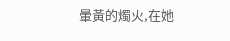暈黃的燭火,在她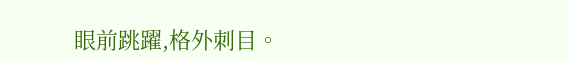眼前跳躍,格外刺目。